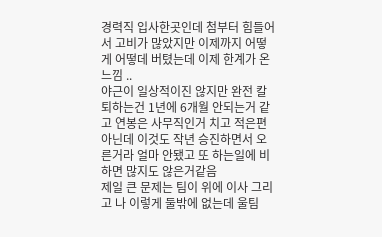경력직 입사한곳인데 첨부터 힘들어서 고비가 많았지만 이제까지 어떻게 어떻데 버텼는데 이제 한계가 온느낌 ..
야근이 일상적이진 않지만 완전 칼퇴하는건 1년에 6개월 안되는거 같고 연봉은 사무직인거 치고 적은편 아닌데 이것도 작년 승진하면서 오른거라 얼마 안됐고 또 하는일에 비하면 많지도 않은거같음
제일 큰 문제는 팀이 위에 이사 그리고 나 이렇게 둘밖에 없는데 울팀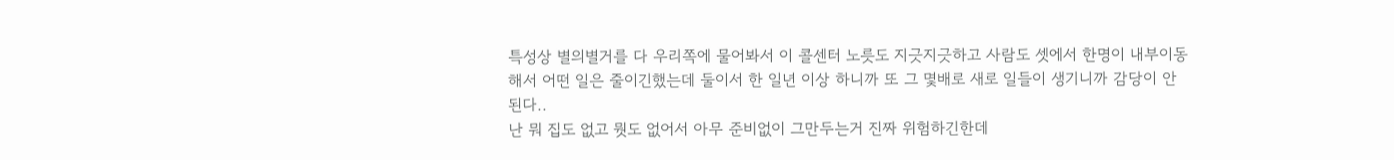특성상 별의별거를 다 우리쪽에 물어봐서 이 콜센터 노릇도 지긋지긋하고 사람도 셋에서 한명이 내부이동해서 어떤 일은 줄이긴했는데 둘이서 한 일년 이상 하니까 또 그 몇배로 새로 일들이 생기니까 감당이 안된다..
난 뭐 집도 없고 뭣도 없어서 아무 준비없이 그만두는거 진짜 위험하긴한데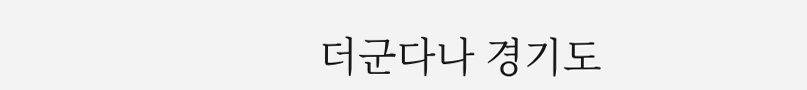더군다나 경기도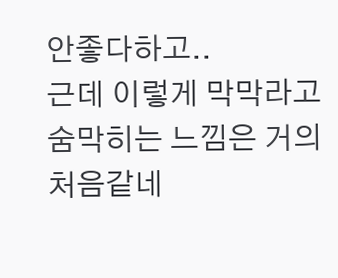안좋다하고..
근데 이렇게 막막라고 숨막히는 느낌은 거의 처음같네